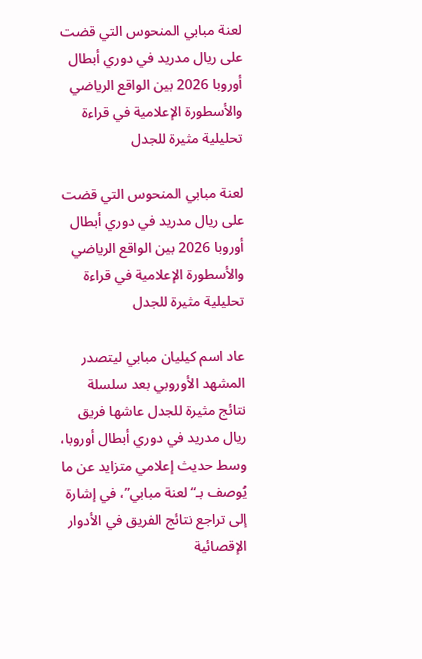لعنة مبابي المنحوس التي قضت على ريال مدريد في دوري أبطال أوروبا 2026 بين الواقع الرياضي والأسطورة الإعلامية في قراءة تحليلية مثيرة للجدل

لعنة مبابي المنحوس التي قضت على ريال مدريد في دوري أبطال أوروبا 2026 بين الواقع الرياضي والأسطورة الإعلامية في قراءة تحليلية مثيرة للجدل

عاد اسم كيليان مبابي ليتصدر المشهد الأوروبي بعد سلسلة نتائج مثيرة للجدل عاشها فريق ريال مدريد في دوري أبطال أوروبا، وسط حديث إعلامي متزايد عن ما يُوصف بـ“لعنة مبابي”، في إشارة إلى تراجع نتائج الفريق في الأدوار الإقصائية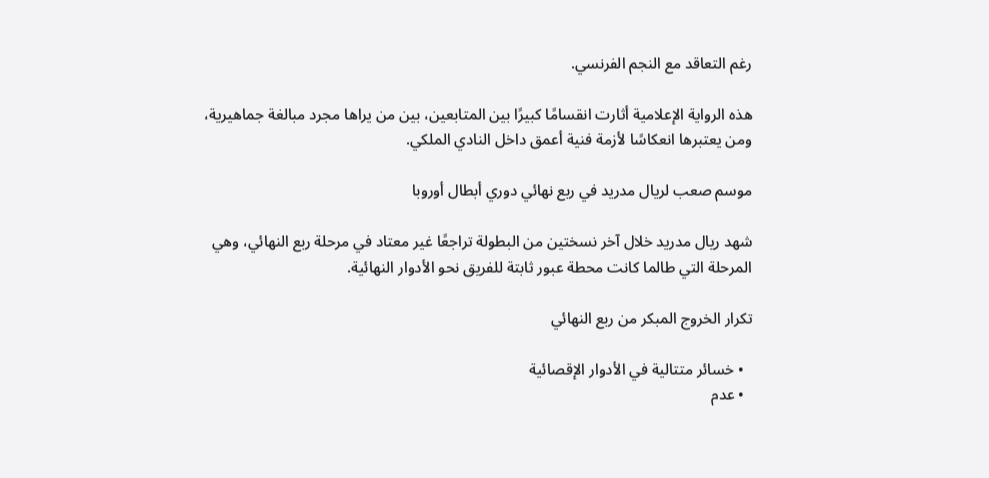رغم التعاقد مع النجم الفرنسي.

هذه الرواية الإعلامية أثارت انقسامًا كبيرًا بين المتابعين، بين من يراها مجرد مبالغة جماهيرية، ومن يعتبرها انعكاسًا لأزمة فنية أعمق داخل النادي الملكي.

موسم صعب لريال مدريد في ربع نهائي دوري أبطال أوروبا

شهد ريال مدريد خلال آخر نسختين من البطولة تراجعًا غير معتاد في مرحلة ربع النهائي، وهي المرحلة التي طالما كانت محطة عبور ثابتة للفريق نحو الأدوار النهائية.

تكرار الخروج المبكر من ربع النهائي

  • خسائر متتالية في الأدوار الإقصائية
  • عدم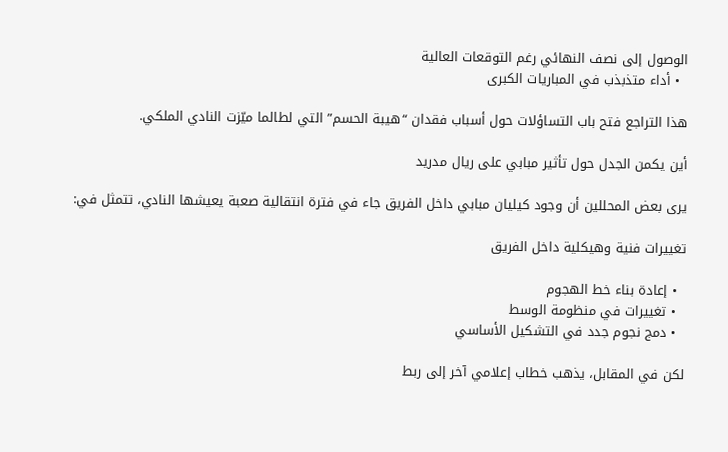الوصول إلى نصف النهائي رغم التوقعات العالية
  • أداء متذبذب في المباريات الكبرى

هذا التراجع فتح باب التساؤلات حول أسباب فقدان “هيبة الحسم” التي لطالما ميّزت النادي الملكي.

أين يكمن الجدل حول تأثير مبابي على ريال مدريد

يرى بعض المحللين أن وجود كيليان مبابي داخل الفريق جاء في فترة انتقالية صعبة يعيشها النادي، تتمثل في:

تغييرات فنية وهيكلية داخل الفريق

  • إعادة بناء خط الهجوم
  • تغييرات في منظومة الوسط
  • دمج نجوم جدد في التشكيل الأساسي

لكن في المقابل، يذهب خطاب إعلامي آخر إلى ربط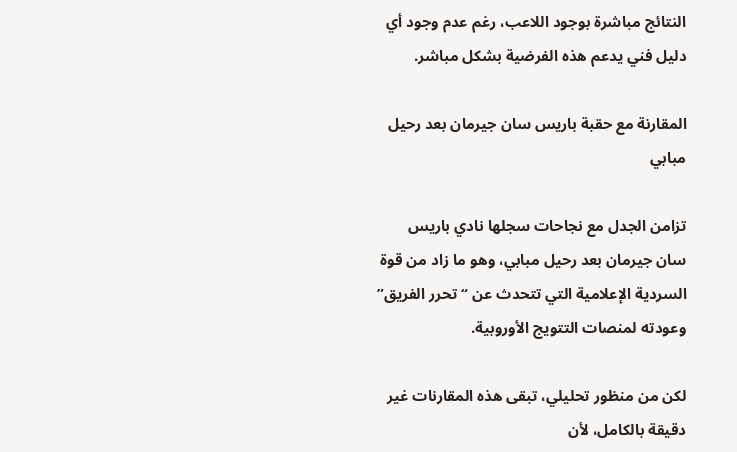النتائج مباشرة بوجود اللاعب، رغم عدم وجود أي دليل فني يدعم هذه الفرضية بشكل مباشر.

المقارنة مع حقبة باريس سان جيرمان بعد رحيل مبابي

تزامن الجدل مع نجاحات سجلها نادي باريس سان جيرمان بعد رحيل مبابي، وهو ما زاد من قوة السردية الإعلامية التي تتحدث عن “تحرر الفريق” وعودته لمنصات التتويج الأوروبية.

لكن من منظور تحليلي، تبقى هذه المقارنات غير دقيقة بالكامل، لأن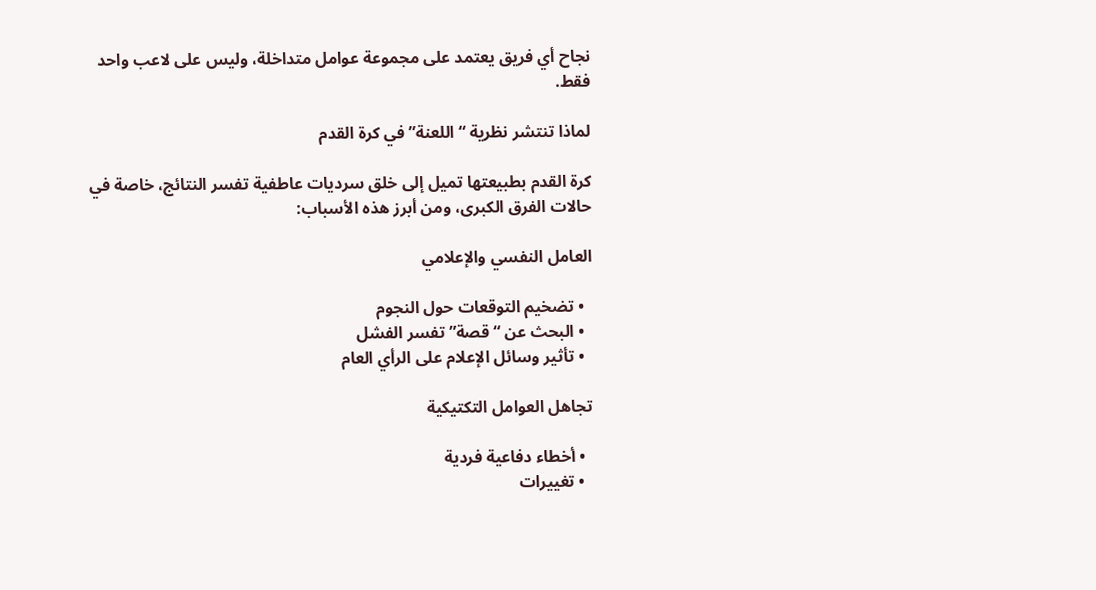نجاح أي فريق يعتمد على مجموعة عوامل متداخلة، وليس على لاعب واحد فقط.

لماذا تنتشر نظرية “اللعنة” في كرة القدم

كرة القدم بطبيعتها تميل إلى خلق سرديات عاطفية تفسر النتائج، خاصة في حالات الفرق الكبرى، ومن أبرز هذه الأسباب:

العامل النفسي والإعلامي

  • تضخيم التوقعات حول النجوم
  • البحث عن “قصة” تفسر الفشل
  • تأثير وسائل الإعلام على الرأي العام

تجاهل العوامل التكتيكية

  • أخطاء دفاعية فردية
  • تغييرات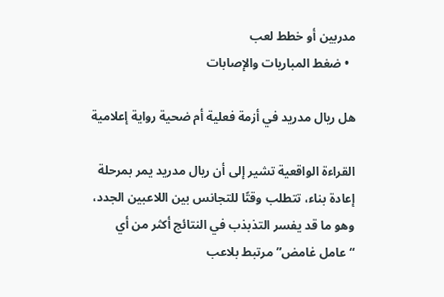مدربين أو خطط لعب
  • ضغط المباريات والإصابات

هل ريال مدريد في أزمة فعلية أم ضحية رواية إعلامية

القراءة الواقعية تشير إلى أن ريال مدريد يمر بمرحلة إعادة بناء، تتطلب وقتًا للتجانس بين اللاعبين الجدد، وهو ما قد يفسر التذبذب في النتائج أكثر من أي “عامل غامض” مرتبط بلاعب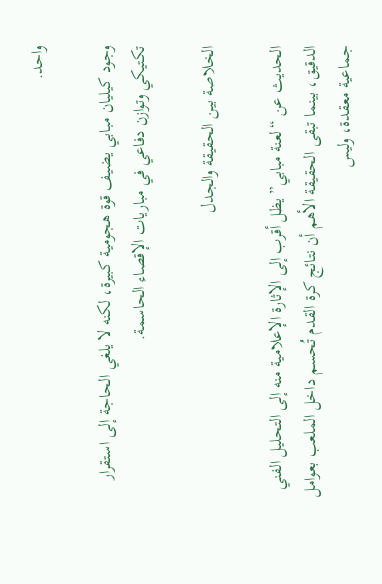واحد.

وجود كيليان مبابي يضيف قوة هجومية كبيرة، لكنه لا يلغي الحاجة إلى استقرار تكتيكي وتوازن دفاعي في مباريات الإقصاء الحاسمة.

الخلاصة بين الحقيقة والجدل

الحديث عن “لعنة مبابي” يظل أقرب إلى الإثارة الإعلامية منه إلى التحليل الفني الدقيق، بينما تبقى الحقيقة الأهم أن نتائج كرة القدم تُحسم داخل الملعب بعوامل جماعية معقدة، وليس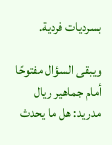بسرديات فردية.

ويبقى السؤال مفتوحًا أمام جماهير ريال مدريد: هل ما يحدث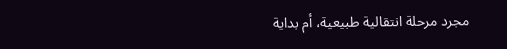مجرد مرحلة انتقالية طبيعية، أم بداية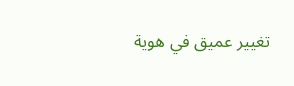تغيير عميق في هوية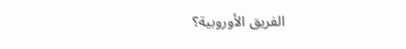الفريق الأوروبية؟